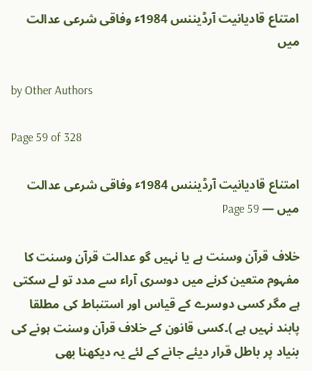امتناع قادیانیت آرڈیننس 1984ٴ وفاقی شرعی عدالت میں

by Other Authors

Page 59 of 328

امتناع قادیانیت آرڈیننس 1984ٴ وفاقی شرعی عدالت میں — Page 59

خلاف قرآن وسنت ہے یا نہیں گو عدالت قرآن وسنت کا مفہوم متعین کرنے میں دوسری آراء سے مدد تو لے سکتی ہے مگر کسی دوسرے کے قیاس اور استنباط کی مطلقا پابند نہیں ہے )۔کسی قانون کے خلاف قرآن وسنت ہونے کی بنیاد پر باطل قرار دیئے جانے کے لئے یہ دیکھنا بھی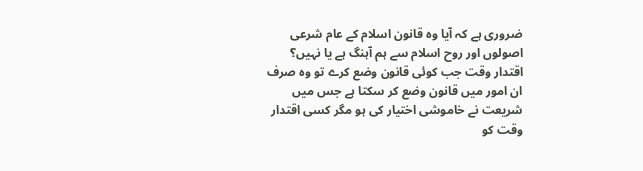ضروری ہے کہ آیا وہ قانون اسلام کے عام شرعی اصولوں اور روح اسلام سے ہم آہنگ ہے یا نہیں؟ اقتدار وقت جب کوئی قانون وضع کرے تو وہ صرف ان امور میں قانون وضع کر سکتا ہے جس میں شریعت نے خاموشی اختیار کی ہو مگر کسی اقتدار وقت کو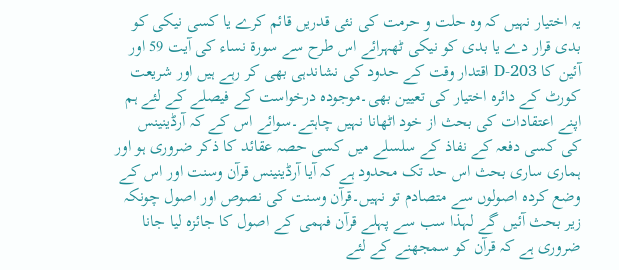یہ اختیار نہیں کہ وہ حلت و حرمت کی نئی قدریں قائم کرے یا کسی نیکی کو بدی قرار دے یا بدی کو نیکی ٹھہرائے اس طرح سے سورۃ نساء کی آیت 59 اور آئین کا D-203 اقتدار وقت کے حدود کی نشاندہی بھی کر رہے ہیں اور شریعت کورٹ کے دائرہ اختیار کی تعیین بھی۔موجودہ درخواست کے فیصلے کے لئے ہم اپنے اعتقادات کی بحث از خود اٹھانا نہیں چاہتے۔سوائے اس کے کہ آرڈینینس کی کسی دفعہ کے نفاذ کے سلسلے میں کسی حصہ عقائد کا ذکر ضروری ہو اور ہماری ساری بحث اس حد تک محدود ہے کہ آیا آرڈینینس قرآن وسنت اور اس کے وضع کردہ اصولوں سے متصادم تو نہیں۔قرآن وسنت کی نصوص اور اصول چونکہ زیر بحث آئیں گے لہذا سب سے پہلے قرآن فہمی کے اصول کا جائزہ لیا جانا ضروری ہے کہ قرآن کو سمجھنے کے لئے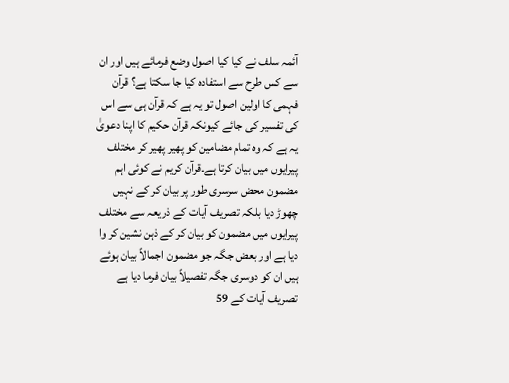آئمہ سلف نے کیا کیا اصول وضع فرمائے ہیں اور ان سے کس طرح سے استفادہ کیا جا سکتا ہے؟ قرآن فہمی کا اولین اصول تو یہ ہے کہ قرآن ہی سے اس کی تفسیر کی جائے کیونکہ قرآن حکیم کا اپنا دعویٰ یہ ہے کہ وہ تمام مضامین کو پھیر پھیر کر مختلف پیرایوں میں بیان کرتا ہے۔قرآن کریم نے کوئی اہم مضمون محض سرسری طور پر بیان کر کے نہیں چھوڑ دیا بلکہ تصریف آیات کے ذریعہ سے مختلف پیرایوں میں مضمون کو بیان کر کے ذہن نشین کر وا دیا ہے اور بعض جگہ جو مضمون اجمالاً بیان ہوئے ہیں ان کو دوسری جگہ تفصیلاً بیان فرما دیا ہے تصریف آیات کے 59